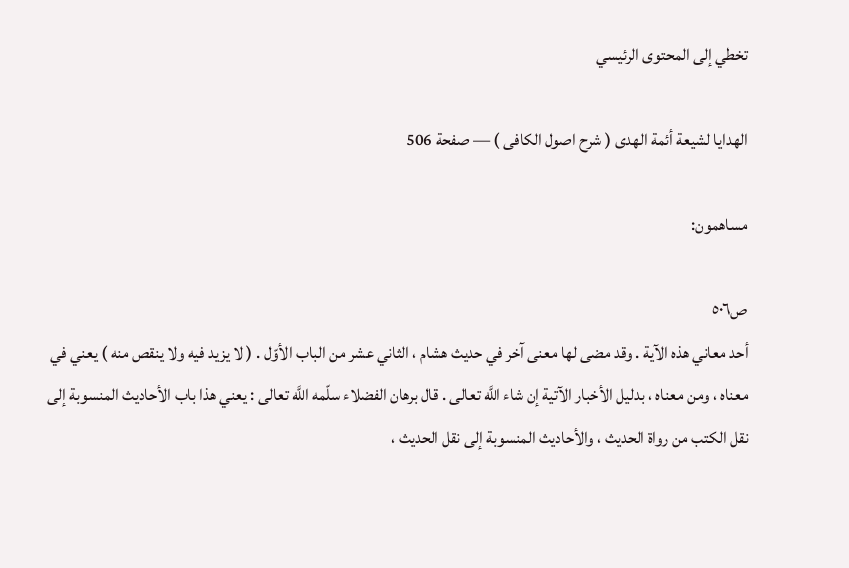تخطي إلى المحتوى الرئيسي

الهدايا لشيعة أئمة الهدى ( شرح اصول الكافى ) — صفحة 506

مساهمون:

ص٥٠٦
أحد معاني هذه الآية . وقد مضى لها معنى آخر في حديث هشام ، الثاني عشر من الباب الأوّل . ( لا يزيد فيه ولا ينقص منه ) يعني في معناه ، ومن معناه ، بدليل الأخبار الآتية إن شاء اللَّه تعالى . قال برهان الفضلاء سلّمه اللَّه تعالى : يعني هذا باب الأحاديث المنسوبة إلى نقل الكتب من رواة الحديث ، والأحاديث المنسوبة إلى نقل الحديث ،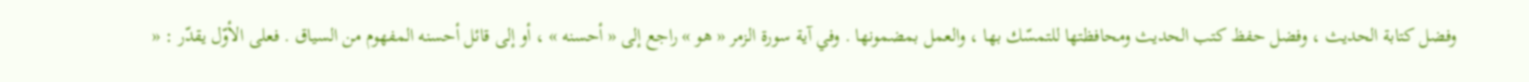وفضل كتابة الحديث ، وفضل حفظ كتب الحديث ومحافظتها للتمسّك بها ، والعمل بمضمونها . وفي آية سورة الزمر « هو » راجع إلى « أحسنه » ، أو إلى قائل أحسنه المفهوم من السياق . فعلى الأوّل يقدّر : «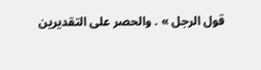قول الرجل » . والحصر على التقديرين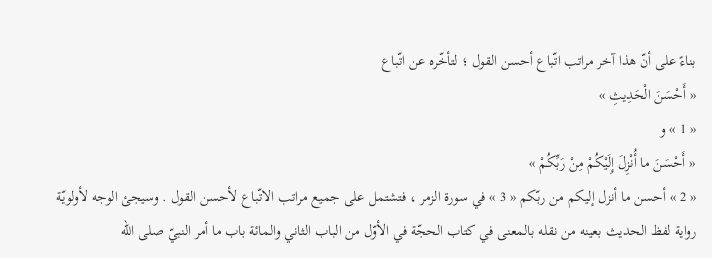بناءً على أنّ هذا آخر مراتب اتّباع أحسن القول ؛ لتأخّره عن اتّباع
« أَحْسَنَ الْحَدِيثِ »
« 1 » و
« أَحْسَنَ ما أُنْزِلَ إِلَيْكُمْ مِنْ رَبِّكُمْ »
« 2 » أحسن ما أنزل إليكم من ربّكم « 3 » في سورة الزمر ، فتشتمل على جميع مراتب الاتّباع لأحسن القول . وسيجئ الوجه لأولويّة رواية لفظ الحديث بعينه من نقله بالمعنى في كتاب الحجّة في الأوّل من الباب الثاني والمائة باب ما أمر النبيّ صلى الله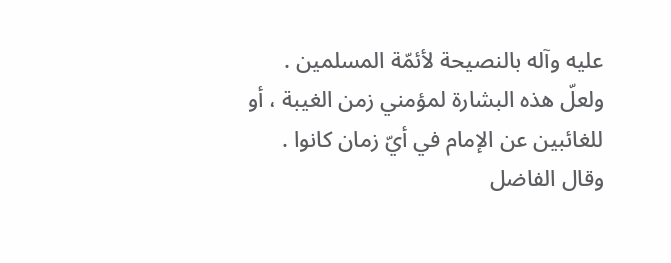عليه وآله بالنصيحة لأئمّة المسلمين . ولعلّ هذه البشارة لمؤمني زمن الغيبة ، أو للغائبين عن الإمام في أيّ زمان كانوا . وقال الفاضل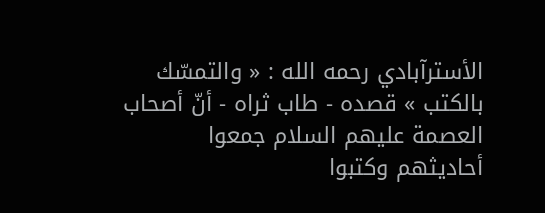الأسترآبادي رحمه الله : « والتمسّك بالكتب » قصده - طاب ثراه - أنّ أصحاب العصمة عليهم السلام جمعوا أحاديثهم وكتبوا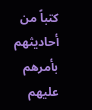كتباً من أحاديثهم بأمرهم عليهم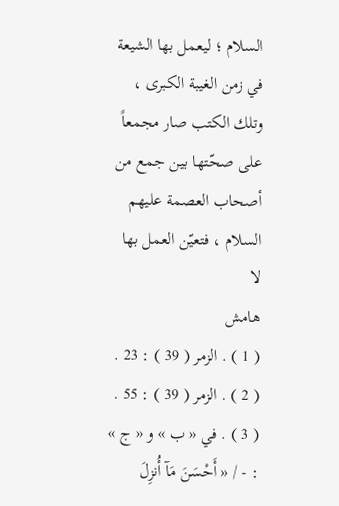السلام ؛ ليعمل بها الشيعة في زمن الغيبة الكبرى ، وتلك الكتب صار مجمعاً على صحّتها بين جمع من أصحاب العصمة عليهم السلام ، فتعيّن العمل بها لا
هامش
( 1 ) . الزمر ( 39 ) : 23 . ( 2 ) . الزمر ( 39 ) : 55 . ( 3 ) . في « ب » و « ج » : - / « أَحْسَنَ مَآ أُنزِلَ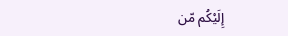إِلَيْكُم مّن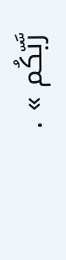رَّبّكُم » .